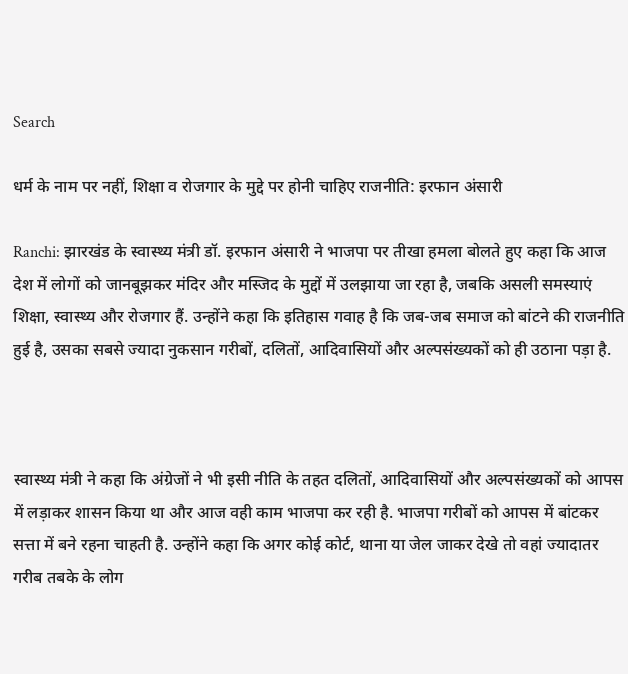Search

धर्म के नाम पर नहीं, शिक्षा व रोजगार के मुद्दे पर होनी चाहिए राजनीति: इरफान अंसारी

Ranchi: झारखंड के स्वास्थ्य मंत्री डॉ. इरफान अंसारी ने भाजपा पर तीखा हमला बोलते हुए कहा कि आज देश में लोगों को जानबूझकर मंदिर और मस्जिद के मुद्दों में उलझाया जा रहा है, जबकि असली समस्याएं शिक्षा, स्वास्थ्य और रोजगार हैं. उन्होंने कहा कि इतिहास गवाह है कि जब-जब समाज को बांटने की राजनीति हुई है, उसका सबसे ज्यादा नुकसान गरीबों, दलितों, आदिवासियों और अल्पसंख्यकों को ही उठाना पड़ा है.



स्वास्थ्य मंत्री ने कहा कि अंग्रेजों ने भी इसी नीति के तहत दलितों, आदिवासियों और अल्पसंख्यकों को आपस में लड़ाकर शासन किया था और आज वही काम भाजपा कर रही है. भाजपा गरीबों को आपस में बांटकर सत्ता में बने रहना चाहती है. उन्होंने कहा कि अगर कोई कोर्ट, थाना या जेल जाकर देखे तो वहां ज्यादातर गरीब तबके के लोग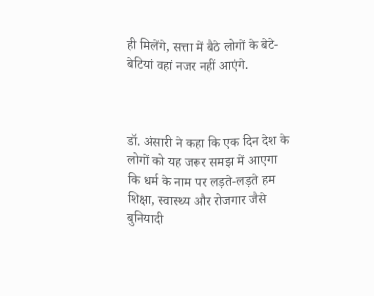ही मिलेंगे, सत्ता में बैठे लोगों के बेटे-बेटियां वहां नजर नहीं आएंगे.



डॉ. अंसारी ने कहा कि एक दिन देश के लोगों को यह जरूर समझ में आएगा कि धर्म के नाम पर लड़ते-लड़ते हम शिक्षा, स्वास्थ्य और रोजगार जैसे बुनियादी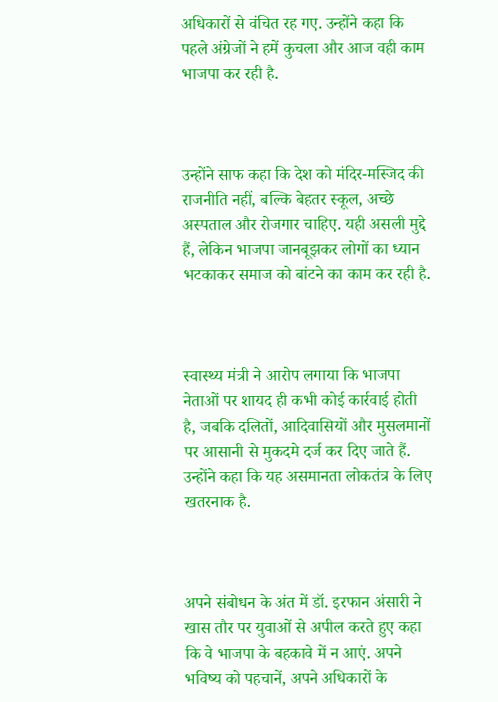अधिकारों से वंचित रह गए. उन्होंने कहा कि पहले अंग्रेजों ने हमें कुचला और आज वही काम भाजपा कर रही है.



उन्होंने साफ कहा कि देश को मंदिर-मस्जिद की राजनीति नहीं, बल्कि बेहतर स्कूल, अच्छे अस्पताल और रोजगार चाहिए. यही असली मुद्दे हैं, लेकिन भाजपा जानबूझकर लोगों का ध्यान भटकाकर समाज को बांटने का काम कर रही है.



स्वास्थ्य मंत्री ने आरोप लगाया कि भाजपा नेताओं पर शायद ही कभी कोई कार्रवाई होती है, जबकि दलितों, आदिवासियों और मुसलमानों पर आसानी से मुकदमे दर्ज कर दिए जाते हैं. उन्होंने कहा कि यह असमानता लोकतंत्र के लिए खतरनाक है.



अपने संबोधन के अंत में डॉ. इरफान अंसारी ने खास तौर पर युवाओं से अपील करते हुए कहा कि वे भाजपा के बहकावे में न आएं. अपने भविष्य को पहचानें, अपने अधिकारों के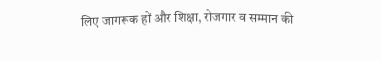लिए जागरूक हों और शिक्षा, रोजगार व सम्मान की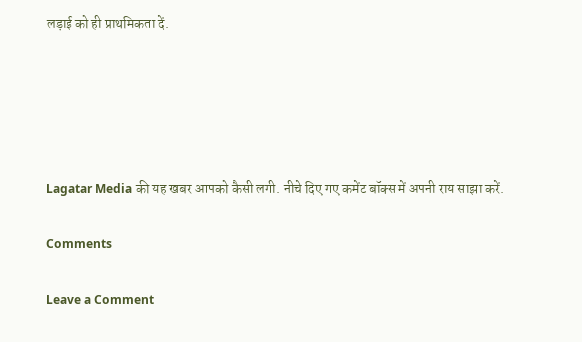लड़ाई को ही प्राथमिकता दें.





Lagatar Media की यह खबर आपको कैसी लगी. नीचे दिए गए कमेंट बॉक्स में अपनी राय साझा करें.

Comments

Leave a Comment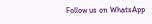Follow us on WhatsApp